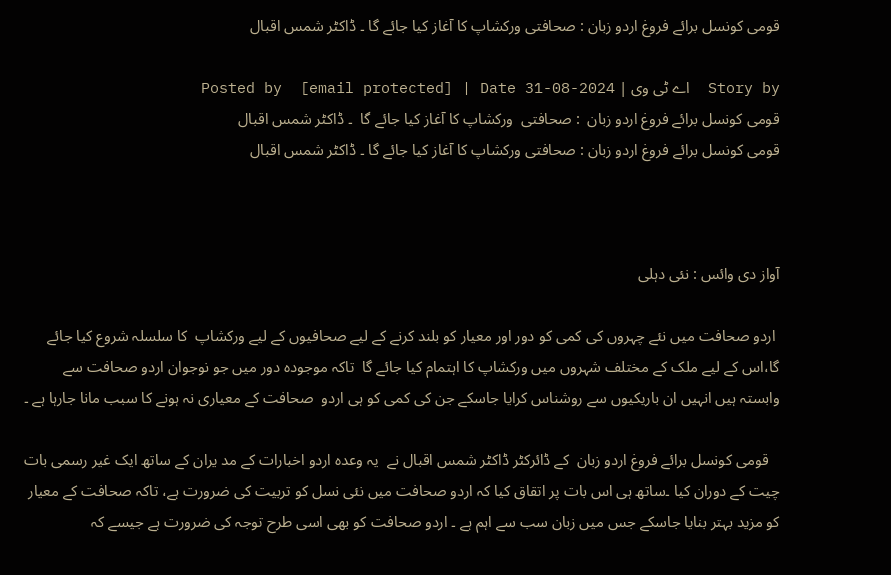قومی کونسل برائے فروغ اردو زبان : صحافتی ورکشاپ کا آغاز کیا جائے گا ۔ ڈاکٹر شمس اقبال

Story by  اے ٹی وی | Posted by  [email protected] | Date 31-08-2024
قومی کونسل برائے فروغ اردو زبان  : صحافتی  ورکشاپ کا آغاز کیا جائے گا  ۔ ڈاکٹر شمس اقبال
قومی کونسل برائے فروغ اردو زبان : صحافتی ورکشاپ کا آغاز کیا جائے گا ۔ ڈاکٹر شمس اقبال



آواز دی وائس : نئی دہلی

 اردو صحافت میں نئے چہروں کی کمی کو دور اور معیار کو بلند کرنے کے لیے صحافیوں کے لیے ورکشاپ  کا سلسلہ شروع کیا جائے گا،اس کے لیے ملک کے مختلف شہروں میں ورکشاپ کا اہتمام کیا جائے گا  تاکہ موجودہ دور میں جو نوجوان اردو صحافت سے وابستہ ہیں انہیں ان باریکیوں سے روشناس کرایا جاسکے جن کی کمی کو ہی اردو  صحافت کے معیاری نہ ہونے کا سبب مانا جارہا ہے ۔

   قومی کونسل برائے فروغ اردو زبان  کے ڈائرکٹر ڈاکٹر شمس اقبال نے  یہ وعدہ اردو اخبارات کے مد یران کے ساتھ ایک غیر رسمی بات چیت کے دوران کیا ۔ساتھ ہی اس بات پر اتقاق کیا کہ اردو صحافت میں نئی نسل کو تربیت کی ضرورت ہے، تاکہ صحافت کے معیار کو مزید بہتر بنایا جاسکے جس میں زبان سب سے اہم ہے ۔ اردو صحافت کو بھی اسی طرح توجہ کی ضرورت ہے جیسے کہ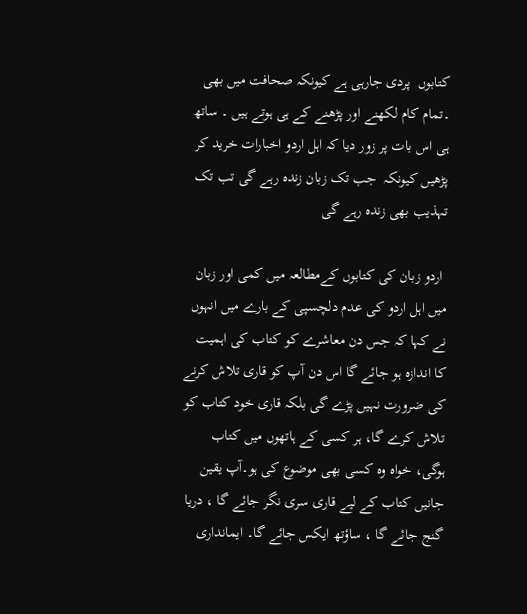کتابوں  پردی جارہی ہے کیونکہ صحافت میں بھی ۔تمام کام لکھنے اور پڑھنے کے ہی ہوتے ہیں ۔ ساتھ ہی اس بات پر زور دیا کہ اہل اردو اخبارات خرید کر پڑھیں کیونکہ  جب تک زبان زندہ رہے گی تب تک تہذیب بھی زندہ رہے گی

 اردو زبان کی کتابوں کےمطالعہ میں کمی اور زبان میں اہل اردو کی عدم دلچسپی کے بارے میں انہوں نے کہا کہ جس دن معاشرے کو کتاب کی اہمیت کا اندازہ ہو جائے گا اس دن آپ کو قاری تلاش کرنے کی ضرورت نہیں پڑے گی بلکہ قاری خود کتاب کو تلاش کرے گا، ہر کسی کے ہاتھوں میں کتاب ہوگی، خواہ وہ کسی بھی موضوع کی ہو۔آپ یقین جانیں کتاب کے لیے قاری سری نگر جائے گا ، دریا  گنج جائے گا ، ساؤتھ ایکس جائے گا۔ ایمانداری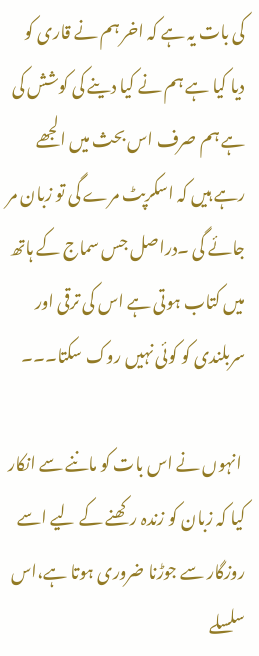کی بات یہ ہے کہ اخر ہم نے قاری کو دیا کیا ہے ہم نے کیا دینے کی کوشش کی ہے ہم صرف اس بحث میں الجھے رہے ہیں کہ اسکرپٹ مرے گی تو زبان مر جائے گی ۔دراصل جس سماج کے ہاتھ میں کتاب ہوتی ہے اس کی ترقی اور سربلندی کو کوئی نہیں روک سکتا۔۔۔

 انہوں نے اس بات کو ماننے سے انکار کیا کہ زبان کو زندہ رکھنے کے لیے اسے روزگار سے جوڑنا ضروری ہوتا ہے،اس سلسلے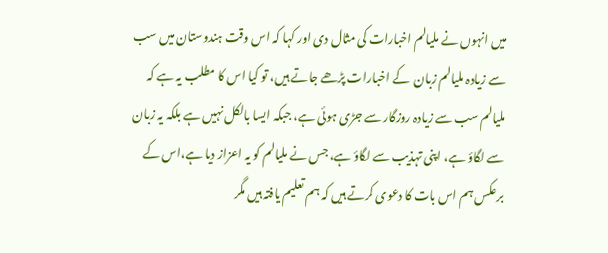میں انہوں نے ملیالم اخبارات کی مثال دی اور کہا کہ اس وقت ہندوستان میں سب سے زیادہ ملیالم زبان  کے اخبارات پڑھے جاتے ہیں، تو کیا اس کا مطلب یہ ہے کہ ملیالم سب سے زیادہ روزگار سے جڑی ہوئی ہے، جبکہ ایسا بالکل نہیں ہے بلکہ یہ زبان سے لگاؤ ہے، اپنی تہذیب سے لگاؤ ہے، جس نے ملیالم کو یہ اعزاز دیا ہے،اس کے برعکس ہم اس بات کا دعوی کرتے ہیں کہ ہم تعلیم یافتہ ہیں مگر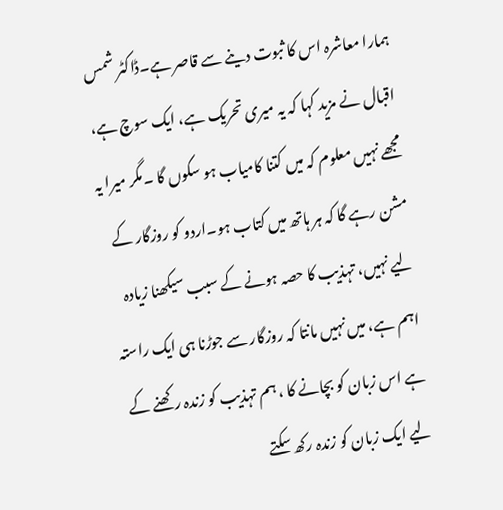ہمارا معاشرہ اس کا ثبوت دینے سے قاصر ہے۔ڈاکٹر شمس اقبال نے مزید کہا کہ یہ میری تحریک ہے، ایک سوچ ہے، مجھے نہیں معلوم کہ میں کتنا کامیاب ہو سکوں گا ۔مگر میرا یہ مشن رہے گا کہ ہر ہاتھ میں کتاب ہو۔اردو کو روزگار کے لیے نہیں، تہذیب کا حصہ ہونے کے سبب سیکھنا زیادہ اہم ہے، میں نہیں مانتا کہ روزگار سے جوڑنا ہی ایک راستہ ہے اس زبان کو بچانے کا ، ہم تہذیب کو زندہ رکھنے کے لیے ایک زبان کو زندہ رکھ سکتے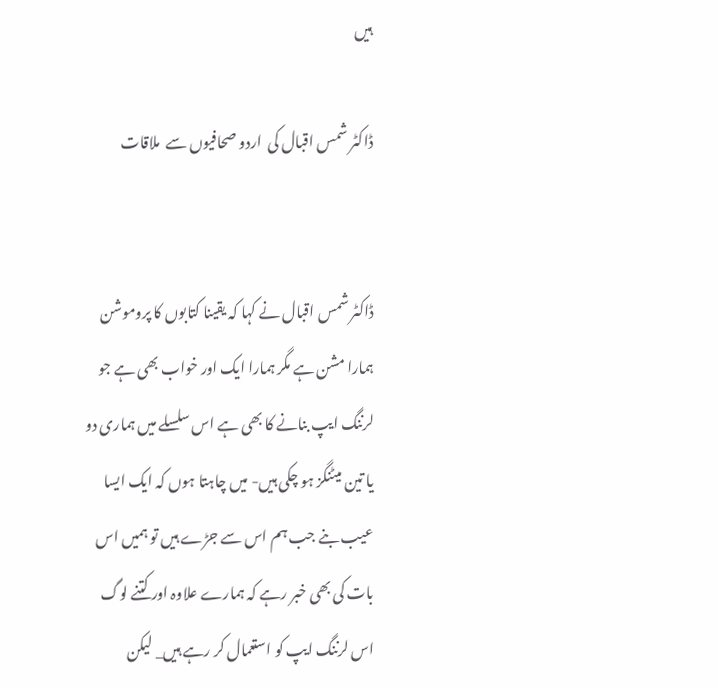ہیں

ڈاکٹر شمس اقبال کی  اردو صحافیوں سے  ملاقات


ڈاکٹر شمس اقبال نے کہا کہ یقینا کتابوں کا پروموشن ہمارا مشن ہے مگر ہمارا ایک اور خواب بھی ہے جو لرننگ ایپ بنانے کا بھی ہے اس سلسلے میں ہماری دو یا تین میٹنگز ہو چکی ہیں- میں چاہتا ہوں کہ ایک ایسا عیب بنے جب ہم اس سے جڑے ہیں تو ہمیں اس بات کی بھی خبر رہے کہ ہمارے علاوہ اور کتنے لوگ اس لرننگ ایپ کو استعمال کر رہے ہیں_ لیکن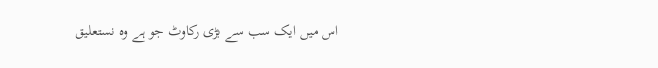اس میں ایک سب سے بڑی رکاوٹ جو ہے وہ نستعلیق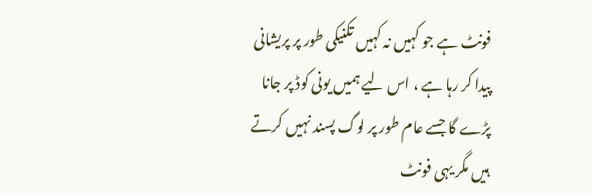فونٹ ہے جو کہیں نہ کہیں تکنیکی طور پر پریشانی پیدا کر رہا ہے ، اس لیے ہمیں یونی کوڈ پر جانا پڑے گا جسے عام طور پر لوگ پسند نہیں کرتے ہیں مگر یہی فونٹ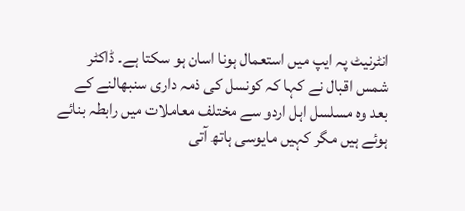انٹرنیٹ پہ ایپ میں استعمال ہونا اسان ہو سکتا ہے۔ ڈاکٹر شمس اقبال نے کہا کہ کونسل کی ذمہ داری سنبھالنے کے بعد وہ مسلسل اہل اردو سے مختلف معاملات میں رابطہ بنائے ہوئے ہیں مگر کہیں مایوسی ہاتھ آتی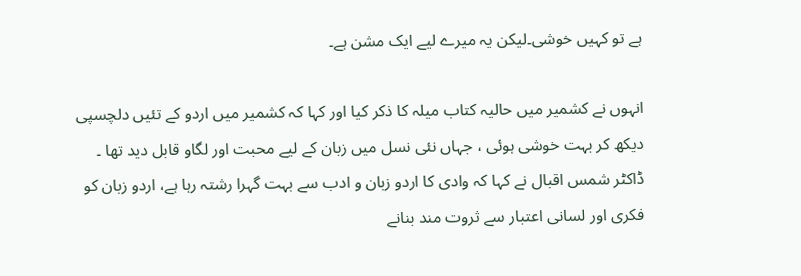ہے تو کہیں خوشی۔لیکن یہ میرے لیے ایک مشن ہے۔

انہوں نے کشمیر میں حالیہ کتاب میلہ کا ذکر کیا اور کہا کہ کشمیر میں اردو کے تئیں دلچسپی دیکھ کر بہت خوشی ہوئی ، جہاں نئی نسل میں زبان کے لیے محبت اور لگاو قابل دید تھا ۔ ڈاکٹر شمس اقبال نے کہا کہ وادی کا اردو زبان و ادب سے بہت گہرا رشتہ رہا ہے، اردو زبان کو فکری اور لسانی اعتبار سے ثروت مند بنانے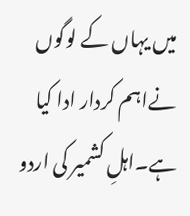میں یہاں کے لوگوں نےاہم کردار ادا کیا ہے۔اہلِ کشمیر کی اردو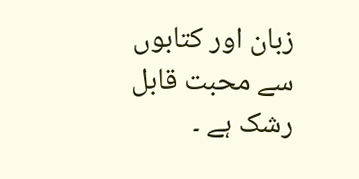زبان اور کتابوں سے محبت قابل رشک ہے ۔